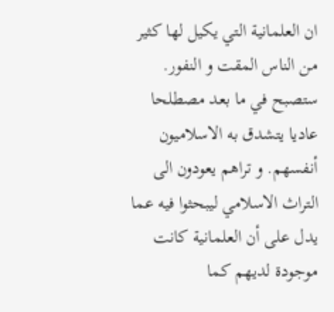ان العلمانية التي يكيل لها كثير من الناس المقت و النفور. ستصبح في ما بعد مصطلحا عاديا يتشدق به الاسلاميون أنفسهم. و تراهم يعودون الى التراث الاسلامي ليبحثوا فيه عما يدل على أن العلمانية كانت موجودة لديهم كما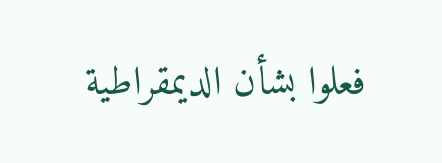فعلوا بشأن الديمقراطية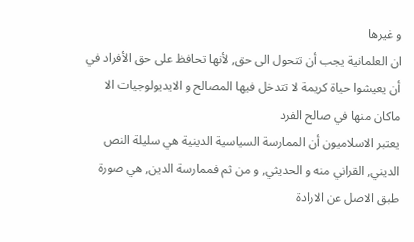و غيرها
ان العلمانية يجب أن تتحول الى حق, لأنها تحافظ على حق الأفراد في أن يعيشوا حياة كريمة لا تتدخل فيها المصالح و الايديولوجيات الا ماكان منها في صالح الفرد
يعتبر الاسلاميون أن الممارسة السياسية الدينية هي سليلة النص الديني, القراني منه و الحديثي, و من ثم فممارسة الدين, هي صورة طبق الاصل عن الارادة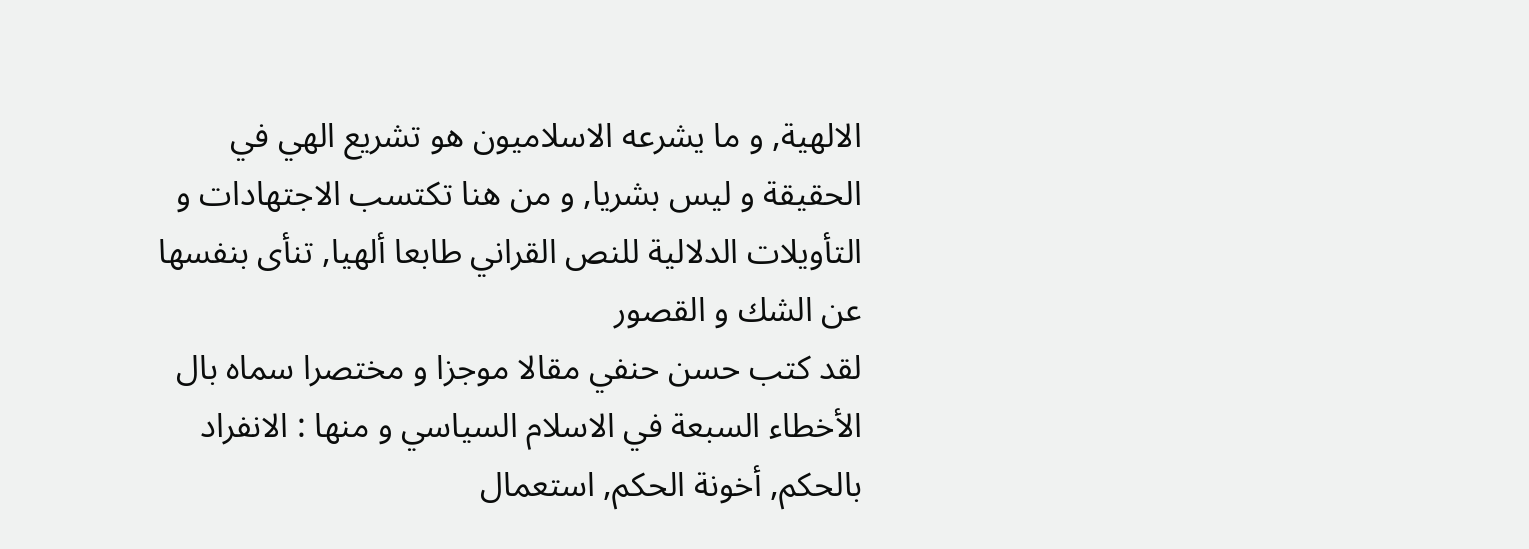الالهية, و ما يشرعه الاسلاميون هو تشريع الهي في الحقيقة و ليس بشريا, و من هنا تكتسب الاجتهادات و التأويلات الدلالية للنص القراني طابعا ألهيا, تنأى بنفسها عن الشك و القصور
لقد كتب حسن حنفي مقالا موجزا و مختصرا سماه بال الأخطاء السبعة في الاسلام السياسي و منها : الانفراد بالحكم, أخونة الحكم, استعمال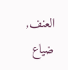العنف, ضياع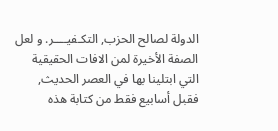الدولة لصالح الحزب, التكـفيــــر. و لعل الصفة الأخيرة لمن الافات الحقيقية التي ابتلينا بها في العصر الحديث, فقبل أسابيع فقط من كتابة هذه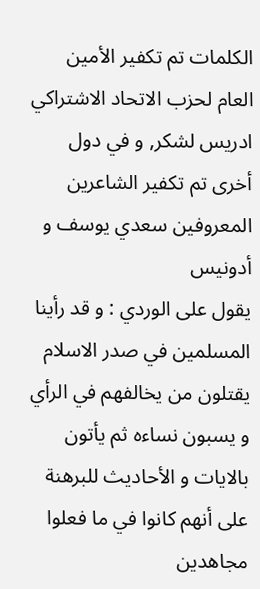الكلمات تم تكفير الأمين العام لحزب الاتحاد الاشتراكي ادريس لشكر, و في دول أخرى تم تكفير الشاعرين المعروفين سعدي يوسف و أدونيس
يقول على الوردي : و قد رأينا المسلمين في صدر الاسلام يقتلون من يخالفهم في الرأي و يسبون نساءه ثم يأتون بالايات و الأحاديث للبرهنة على أنهم كانوا في ما فعلوا مجاهدين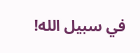في سبيل الله!